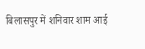बिलासपुर में शनिवार शाम आई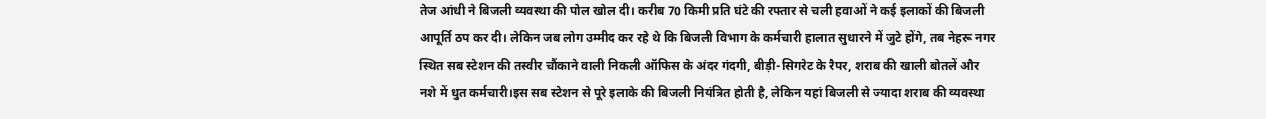तेज आंधी ने बिजली व्यवस्था की पोल खोल दी। करीब 70 किमी प्रति घंटे की रफ्तार से चली हवाओं ने कई इलाकों की बिजली आपूर्ति ठप कर दी। लेकिन जब लोग उम्मीद कर रहे थे कि बिजली विभाग के कर्मचारी हालात सुधारने में जुटे होंगे, तब नेहरू नगर स्थित सब स्टेशन की तस्वीर चौंकाने वाली निकली ऑफिस के अंदर गंदगी, बीड़ी-सिगरेट के रैपर, शराब की खाली बोतलें और नशे में धुत कर्मचारी।इस सब स्टेशन से पूरे इलाके की बिजली नियंत्रित होती है, लेकिन यहां बिजली से ज्यादा शराब की व्यवस्था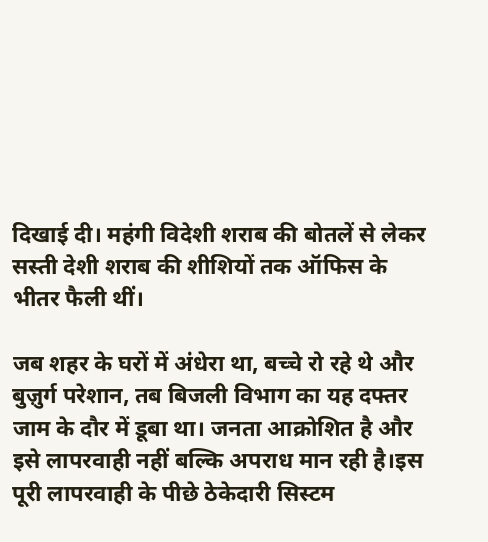दिखाई दी। महंगी विदेशी शराब की बोतलें से लेकर सस्ती देशी शराब की शीशियों तक ऑफिस के भीतर फैली थीं।

जब शहर के घरों में अंधेरा था, बच्चे रो रहे थे और बुज़ुर्ग परेशान, तब बिजली विभाग का यह दफ्तर जाम के दौर में डूबा था। जनता आक्रोशित है और इसे लापरवाही नहीं बल्कि अपराध मान रही है।इस पूरी लापरवाही के पीछे ठेकेदारी सिस्टम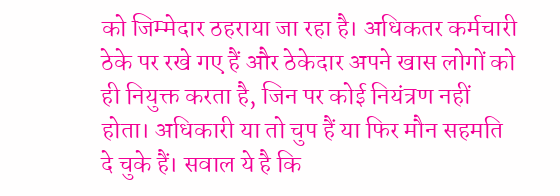को जिम्मेदार ठहराया जा रहा है। अधिकतर कर्मचारी ठेके पर रखे गए हैं और ठेकेदार अपने खास लोगों को ही नियुक्त करता है, जिन पर कोई नियंत्रण नहीं होता। अधिकारी या तो चुप हैं या फिर मौन सहमति दे चुके हैं। सवाल ये है कि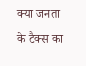क्या जनता के टैक्स का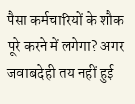पैसा कर्मचारियों के शौक पूरे करने में लगेगा? अगर जवाबदेही तय नहीं हुई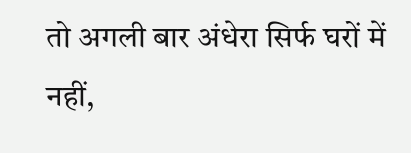तो अगली बार अंधेरा सिर्फ घरों में नहीं,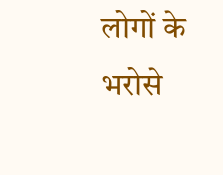लोगों के भरोसे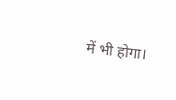में भी होगा।